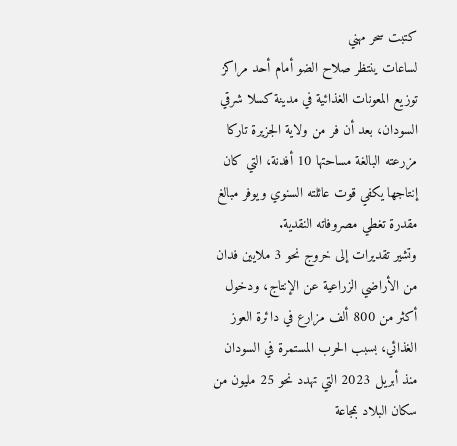كتبت سحر مهني
لساعات ينتظر صلاح الضو أمام أحد مراكز توزيع المعونات الغذائية في مدينة كسلا شرقي السودان، بعد أن فر من ولاية الجزيرة تاركا مزرعته البالغة مساحتها 10 أفدنة، التي كان إنتاجها يكفي قوت عائلته السنوي ويوفر مبالغ مقدرة تغطي مصروفاته النقدية.
وتشير تقديرات إلى خروج نحو 3 ملايين فدان من الأراضي الزراعية عن الإنتاج، ودخول أكثر من 800 ألف مزارع في دائرة العوز الغذائي، بسبب الحرب المستمرة في السودان منذ أبريل 2023 التي تهدد نحو 25 مليون من سكان البلاد بمجاعة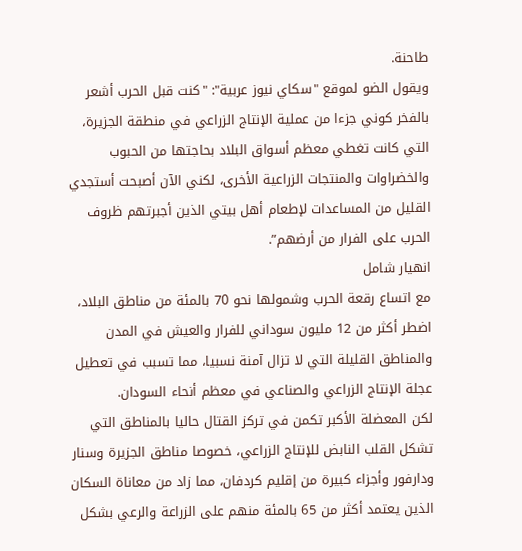طاحنة.
ويقول الضو لموقع "سكاي نيوز عربية": "كنت قبل الحرب أشعر بالفخر كوني جزءا من عملية الإنتاج الزراعي في منطقة الجزيرة، التي كانت تغطي معظم أسواق البلاد بحاجتها من الحبوب والخضراوات والمنتجات الزراعية الأخرى، لكني الآن أصبحت أستجدي القليل من المساعدات لإطعام أهل بيتي الذين أجبرتهم ظروف الحرب على الفرار من أرضهم”.
انهيار شامل
مع اتساع رقعة الحرب وشمولها نحو 70 بالمئة من مناطق البلاد، اضطر أكثر من 12 مليون سوداني للفرار والعيش في المدن والمناطق القليلة التي لا تزال آمنة نسبيا، مما تسبب في تعطيل عجلة الإنتاج الزراعي والصناعي في معظم أنحاء السودان.
لكن المعضلة الأكبر تكمن في تركز القتال حاليا بالمناطق التي تشكل القلب النابض للإنتاج الزراعي، خصوصا مناطق الجزيرة وسنار ودارفور وأجزاء كبيرة من إقليم كردفان، مما زاد من معاناة السكان الذين يعتمد أكثر من 65 بالمئة منهم على الزراعة والرعي بشكل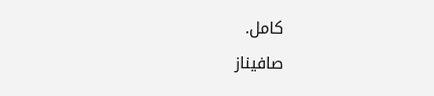كامل.
صافيناز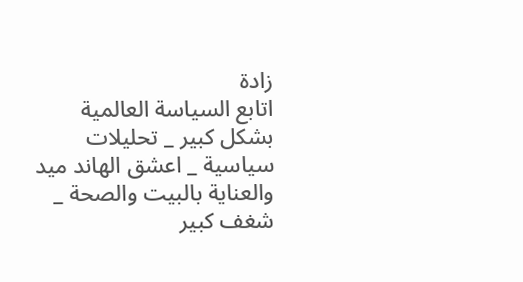زادة
اتابع السياسة العالمية بشكل كبير _ تحليلات سياسية _ اعشق الهاند ميد والعناية بالبيت والصحة _ شغف كبير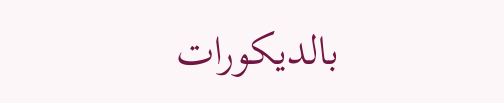بالديكورات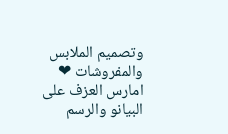وتصميم الملابس والمفروشات ❤ امارس العزف على البيانو والرسم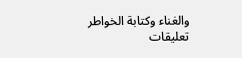والغناء وكتابة الخواطر
تعليقات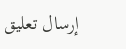إرسال تعليق